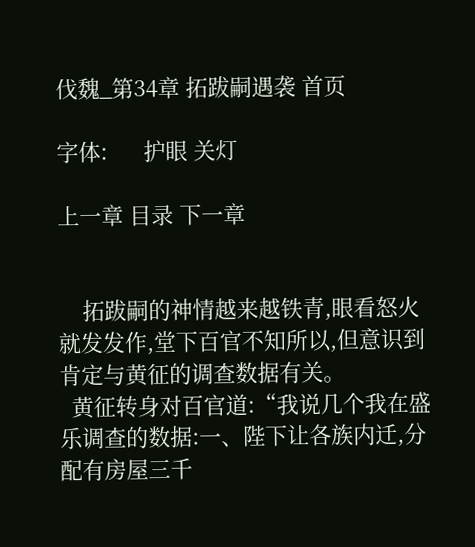伐魏_第34章 拓跋嗣遇袭 首页

字体:      护眼 关灯

上一章 目录 下一章


    拓跋嗣的神情越来越铁青,眼看怒火就发发作,堂下百官不知所以,但意识到肯定与黄征的调查数据有关。
  黄征转身对百官道:“我说几个我在盛乐调查的数据:一、陛下让各族内迁,分配有房屋三千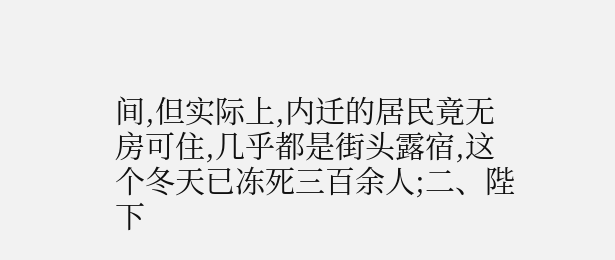间,但实际上,内迁的居民竟无房可住,几乎都是街头露宿,这个冬天已冻死三百余人;二、陛下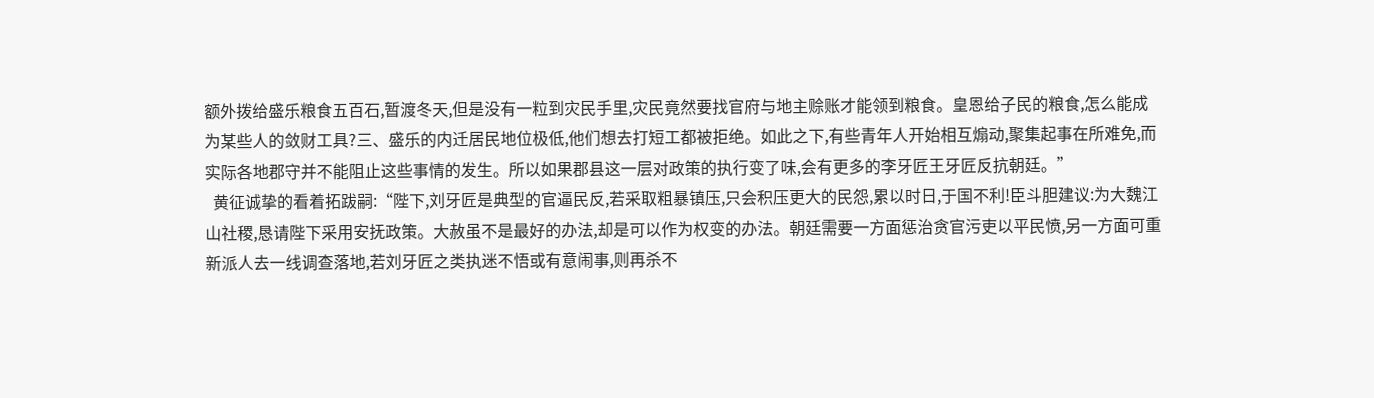额外拨给盛乐粮食五百石,暂渡冬天,但是没有一粒到灾民手里,灾民竟然要找官府与地主赊账才能领到粮食。皇恩给子民的粮食,怎么能成为某些人的敛财工具?三、盛乐的内迁居民地位极低,他们想去打短工都被拒绝。如此之下,有些青年人开始相互煽动,聚集起事在所难免,而实际各地郡守并不能阻止这些事情的发生。所以如果郡县这一层对政策的执行变了味,会有更多的李牙匠王牙匠反抗朝廷。”
  黄征诚挚的看着拓跋嗣:“陛下,刘牙匠是典型的官逼民反,若采取粗暴镇压,只会积压更大的民怨,累以时日,于国不利!臣斗胆建议:为大魏江山社稷,恳请陛下采用安抚政策。大赦虽不是最好的办法,却是可以作为权变的办法。朝廷需要一方面惩治贪官污吏以平民愤,另一方面可重新派人去一线调查落地,若刘牙匠之类执迷不悟或有意闹事,则再杀不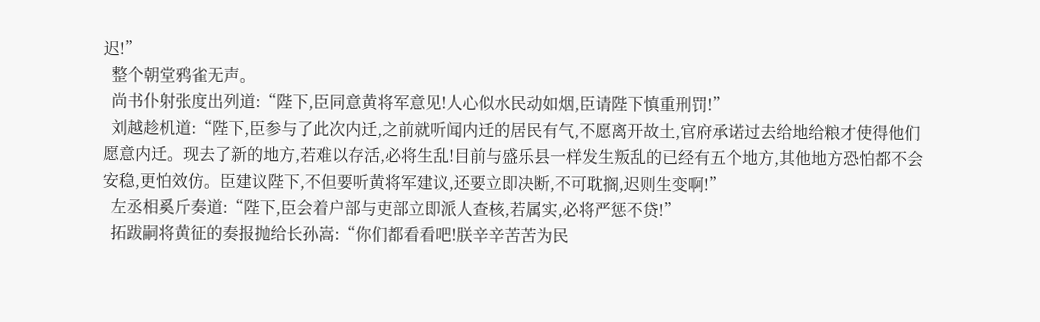迟!”
  整个朝堂鸦雀无声。
  尚书仆射张度出列道:“陛下,臣同意黄将军意见!人心似水民动如烟,臣请陛下慎重刑罚!”
  刘越趁机道:“陛下,臣参与了此次内迁,之前就听闻内迁的居民有气,不愿离开故土,官府承诺过去给地给粮才使得他们愿意内迁。现去了新的地方,若难以存活,必将生乱!目前与盛乐县一样发生叛乱的已经有五个地方,其他地方恐怕都不会安稳,更怕效仿。臣建议陛下,不但要听黄将军建议,还要立即决断,不可耽搁,迟则生变啊!”
  左丞相奚斤奏道:“陛下,臣会着户部与吏部立即派人查核,若属实,必将严惩不贷!”
  拓跋嗣将黄征的奏报抛给长孙嵩:“你们都看看吧!朕辛辛苦苦为民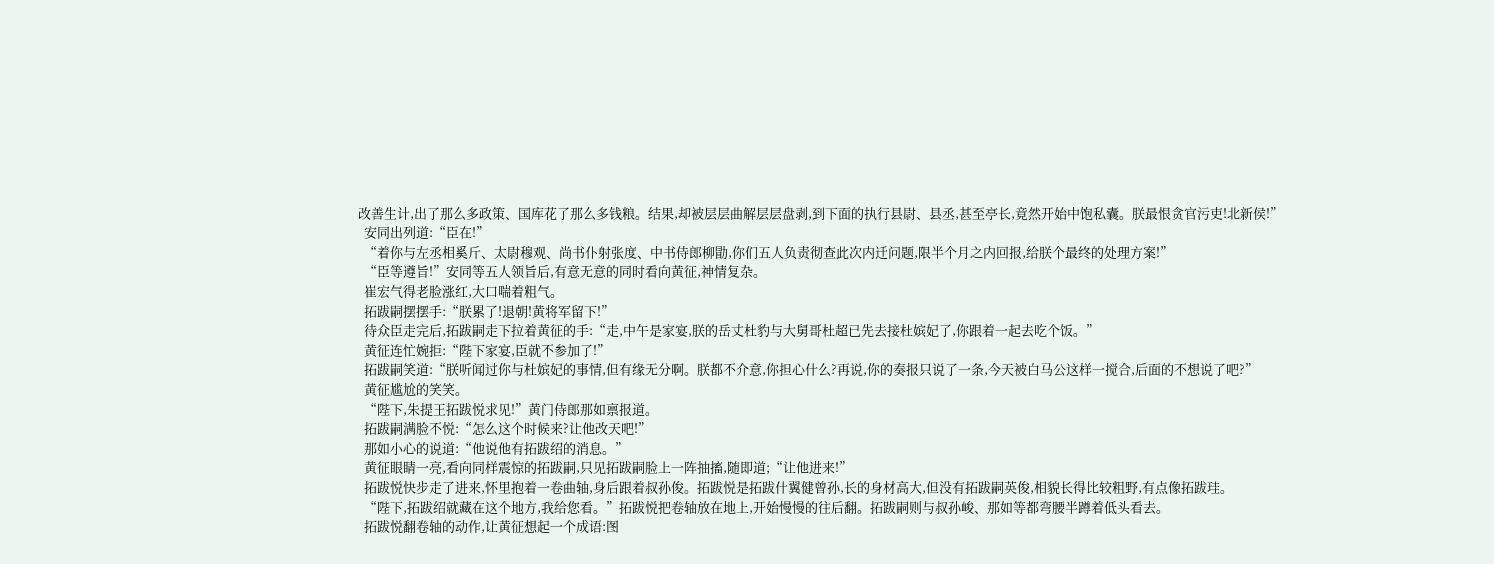改善生计,出了那么多政策、国库花了那么多钱粮。结果,却被层层曲解层层盘剥,到下面的执行县尉、县丞,甚至亭长,竟然开始中饱私囊。朕最恨贪官污吏!北新侯!”
  安同出列道:“臣在!”
  “着你与左丞相奚斤、太尉穆观、尚书仆射张度、中书侍郎柳勖,你们五人负责彻查此次内迁问题,限半个月之内回报,给朕个最终的处理方案!”
  “臣等遵旨!”安同等五人领旨后,有意无意的同时看向黄征,神情复杂。
  崔宏气得老脸涨红,大口喘着粗气。
  拓跋嗣摆摆手:“朕累了!退朝!黄将军留下!”
  待众臣走完后,拓跋嗣走下拉着黄征的手:“走,中午是家宴,朕的岳丈杜豹与大舅哥杜超已先去接杜嫔妃了,你跟着一起去吃个饭。”
  黄征连忙婉拒:“陛下家宴,臣就不参加了!”
  拓跋嗣笑道:“朕听闻过你与杜嫔妃的事情,但有缘无分啊。朕都不介意,你担心什么?再说,你的奏报只说了一条,今天被白马公这样一搅合,后面的不想说了吧?”
  黄征尴尬的笑笑。
  “陛下,朱提王拓跋悦求见!”黄门侍郎那如禀报道。
  拓跋嗣满脸不悦:“怎么这个时候来?让他改天吧!”
  那如小心的说道:“他说他有拓跋绍的消息。”
  黄征眼睛一亮,看向同样震惊的拓跋嗣,只见拓跋嗣脸上一阵抽搐,随即道;“让他进来!”
  拓跋悦快步走了进来,怀里抱着一卷曲轴,身后跟着叔孙俊。拓跋悦是拓跋什翼健曾孙,长的身材高大,但没有拓跋嗣英俊,相貌长得比较粗野,有点像拓跋珪。
  “陛下,拓跋绍就藏在这个地方,我给您看。”拓跋悦把卷轴放在地上,开始慢慢的往后翻。拓跋嗣则与叔孙峻、那如等都弯腰半蹲着低头看去。
  拓跋悦翻卷轴的动作,让黄征想起一个成语:图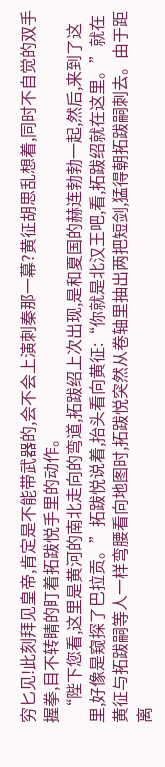穷匕见!此刻拜见皇帝,肯定是不能带武器的,会不会上演刺秦那一幕?黄征胡思乱想着,同时不自觉的双手握拳,目不转睛的盯着拓跋悦手里的动作。
  “陛下您看,这里是黄河的南北走向的弯道,拓跋绍上次出现,是和夏国的赫连勃勃一起,然后,来到了这里,好像是窥探了巴拉贡。”拓跋悦说着,抬头看向黄征:“你就是北汉王吧,看,拓跋绍就在这里。”就在黄征与拓跋嗣等人一样弯腰看向地图时,拓跋悦突然从卷轴里抽出两把短剑,猛得朝拓跋嗣刺去。由于距离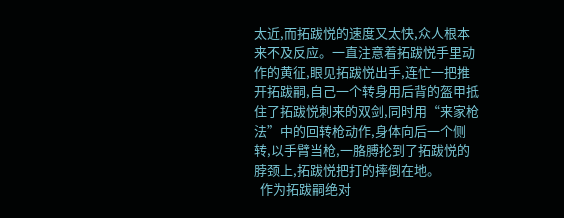太近,而拓跋悦的速度又太快,众人根本来不及反应。一直注意着拓跋悦手里动作的黄征,眼见拓跋悦出手,连忙一把推开拓跋嗣,自己一个转身用后背的盔甲抵住了拓跋悦刺来的双剑,同时用“来家枪法”中的回转枪动作,身体向后一个侧转,以手臂当枪,一胳膊抡到了拓跋悦的脖颈上,拓跋悦把打的摔倒在地。
  作为拓跋嗣绝对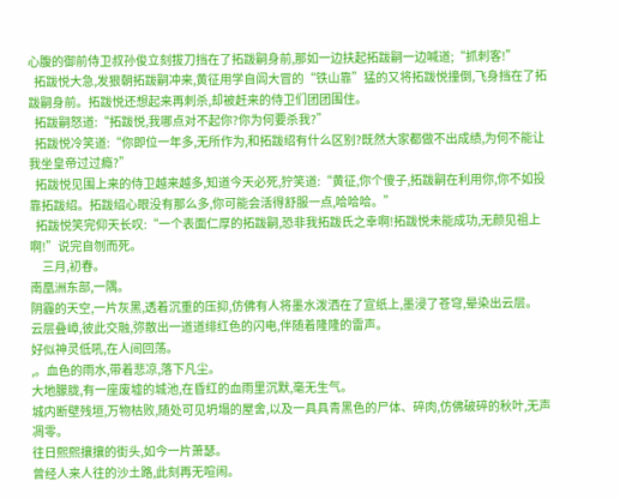心腹的御前侍卫叔孙俊立刻拔刀挡在了拓跋嗣身前,那如一边扶起拓跋嗣一边喊道;“抓刺客!”
  拓跋悦大急,发狠朝拓跋嗣冲来,黄征用学自闾大冒的“铁山靠”猛的又将拓跋悦撞倒,飞身挡在了拓跋嗣身前。拓跋悦还想起来再刺杀,却被赶来的侍卫们团团围住。
  拓跋嗣怒道:“拓跋悦,我哪点对不起你?你为何要杀我?”
  拓跋悦冷笑道:“你即位一年多,无所作为,和拓跋绍有什么区别?既然大家都做不出成绩,为何不能让我坐皇帝过过瘾?”
  拓跋悦见围上来的侍卫越来越多,知道今天必死,狞笑道:“黄征,你个傻子,拓跋嗣在利用你,你不如投靠拓跋绍。拓跋绍心眼没有那么多,你可能会活得舒服一点,哈哈哈。”
  拓跋悦笑完仰天长叹:“一个表面仁厚的拓跋嗣,恐非我拓跋氏之幸啊!拓跋悦未能成功,无颜见祖上啊!”说完自刎而死。
    三月,初春。
南凰洲东部,一隅。
阴霾的天空,一片灰黑,透着沉重的压抑,仿佛有人将墨水泼洒在了宣纸上,墨浸了苍穹,晕染出云层。
云层叠嶂,彼此交融,弥散出一道道绯红色的闪电,伴随着隆隆的雷声。
好似神灵低吼,在人间回荡。
,。血色的雨水,带着悲凉,落下凡尘。
大地朦胧,有一座废墟的城池,在昏红的血雨里沉默,毫无生气。
城内断壁残垣,万物枯败,随处可见坍塌的屋舍,以及一具具青黑色的尸体、碎肉,仿佛破碎的秋叶,无声凋零。
往日熙熙攘攘的街头,如今一片萧瑟。
曾经人来人往的沙土路,此刻再无喧闹。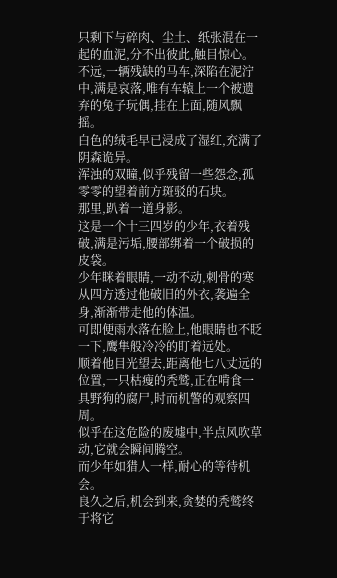只剩下与碎肉、尘土、纸张混在一起的血泥,分不出彼此,触目惊心。
不远,一辆残缺的马车,深陷在泥泞中,满是哀落,唯有车辕上一个被遗弃的兔子玩偶,挂在上面,随风飘摇。
白色的绒毛早已浸成了湿红,充满了阴森诡异。
浑浊的双瞳,似乎残留一些怨念,孤零零的望着前方斑驳的石块。
那里,趴着一道身影。
这是一个十三四岁的少年,衣着残破,满是污垢,腰部绑着一个破损的皮袋。
少年眯着眼睛,一动不动,刺骨的寒从四方透过他破旧的外衣,袭遍全身,渐渐带走他的体温。
可即便雨水落在脸上,他眼睛也不眨一下,鹰隼般冷冷的盯着远处。
顺着他目光望去,距离他七八丈远的位置,一只枯瘦的秃鹫,正在啃食一具野狗的腐尸,时而机警的观察四周。
似乎在这危险的废墟中,半点风吹草动,它就会瞬间腾空。
而少年如猎人一样,耐心的等待机会。
良久之后,机会到来,贪婪的秃鹫终于将它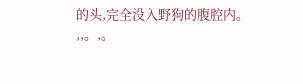的头,完全没入野狗的腹腔内。
,,。,。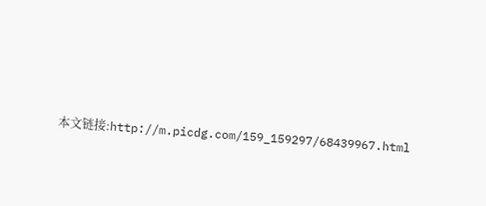本文链接:http://m.picdg.com/159_159297/68439967.html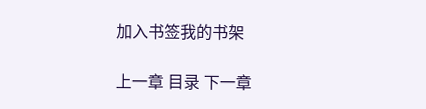加入书签我的书架

上一章 目录 下一章